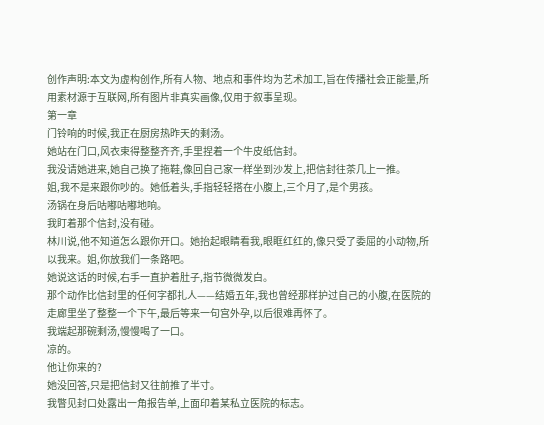创作声明:本文为虚构创作,所有人物、地点和事件均为艺术加工,旨在传播社会正能量,所用素材源于互联网,所有图片非真实画像,仅用于叙事呈现。
第一章
门铃响的时候,我正在厨房热昨天的剩汤。
她站在门口,风衣束得整整齐齐,手里捏着一个牛皮纸信封。
我没请她进来,她自己换了拖鞋,像回自己家一样坐到沙发上,把信封往茶几上一推。
姐,我不是来跟你吵的。她低着头,手指轻轻搭在小腹上,三个月了,是个男孩。
汤锅在身后咕嘟咕嘟地响。
我盯着那个信封,没有碰。
林川说,他不知道怎么跟你开口。她抬起眼睛看我,眼眶红红的,像只受了委屈的小动物,所以我来。姐,你放我们一条路吧。
她说这话的时候,右手一直护着肚子,指节微微发白。
那个动作比信封里的任何字都扎人——结婚五年,我也曾经那样护过自己的小腹,在医院的走廊里坐了整整一个下午,最后等来一句宫外孕,以后很难再怀了。
我端起那碗剩汤,慢慢喝了一口。
凉的。
他让你来的?
她没回答,只是把信封又往前推了半寸。
我瞥见封口处露出一角报告单,上面印着某私立医院的标志。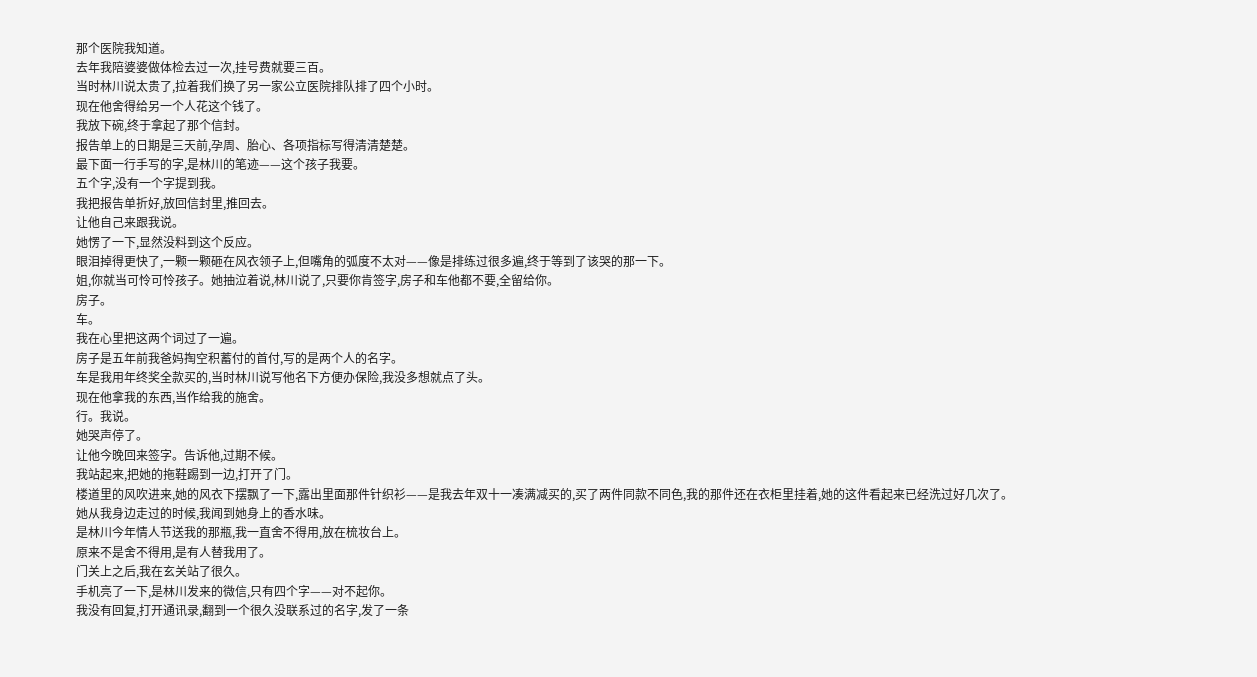那个医院我知道。
去年我陪婆婆做体检去过一次,挂号费就要三百。
当时林川说太贵了,拉着我们换了另一家公立医院排队排了四个小时。
现在他舍得给另一个人花这个钱了。
我放下碗,终于拿起了那个信封。
报告单上的日期是三天前,孕周、胎心、各项指标写得清清楚楚。
最下面一行手写的字,是林川的笔迹——这个孩子我要。
五个字,没有一个字提到我。
我把报告单折好,放回信封里,推回去。
让他自己来跟我说。
她愣了一下,显然没料到这个反应。
眼泪掉得更快了,一颗一颗砸在风衣领子上,但嘴角的弧度不太对——像是排练过很多遍,终于等到了该哭的那一下。
姐,你就当可怜可怜孩子。她抽泣着说,林川说了,只要你肯签字,房子和车他都不要,全留给你。
房子。
车。
我在心里把这两个词过了一遍。
房子是五年前我爸妈掏空积蓄付的首付,写的是两个人的名字。
车是我用年终奖全款买的,当时林川说写他名下方便办保险,我没多想就点了头。
现在他拿我的东西,当作给我的施舍。
行。我说。
她哭声停了。
让他今晚回来签字。告诉他,过期不候。
我站起来,把她的拖鞋踢到一边,打开了门。
楼道里的风吹进来,她的风衣下摆飘了一下,露出里面那件针织衫——是我去年双十一凑满减买的,买了两件同款不同色,我的那件还在衣柜里挂着,她的这件看起来已经洗过好几次了。
她从我身边走过的时候,我闻到她身上的香水味。
是林川今年情人节送我的那瓶,我一直舍不得用,放在梳妆台上。
原来不是舍不得用,是有人替我用了。
门关上之后,我在玄关站了很久。
手机亮了一下,是林川发来的微信,只有四个字——对不起你。
我没有回复,打开通讯录,翻到一个很久没联系过的名字,发了一条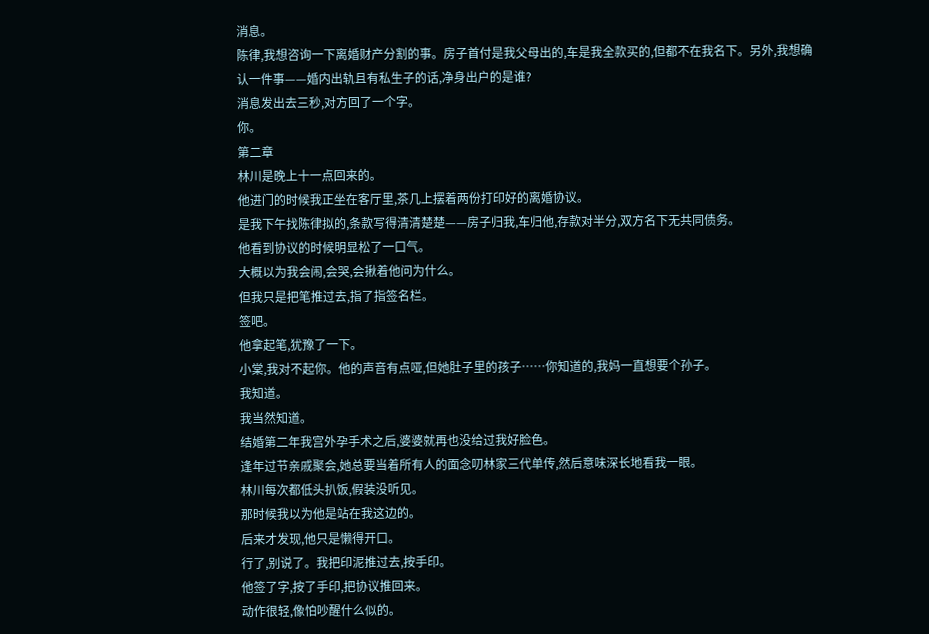消息。
陈律,我想咨询一下离婚财产分割的事。房子首付是我父母出的,车是我全款买的,但都不在我名下。另外,我想确认一件事——婚内出轨且有私生子的话,净身出户的是谁?
消息发出去三秒,对方回了一个字。
你。
第二章
林川是晚上十一点回来的。
他进门的时候我正坐在客厅里,茶几上摆着两份打印好的离婚协议。
是我下午找陈律拟的,条款写得清清楚楚——房子归我,车归他,存款对半分,双方名下无共同债务。
他看到协议的时候明显松了一口气。
大概以为我会闹,会哭,会揪着他问为什么。
但我只是把笔推过去,指了指签名栏。
签吧。
他拿起笔,犹豫了一下。
小棠,我对不起你。他的声音有点哑,但她肚子里的孩子……你知道的,我妈一直想要个孙子。
我知道。
我当然知道。
结婚第二年我宫外孕手术之后,婆婆就再也没给过我好脸色。
逢年过节亲戚聚会,她总要当着所有人的面念叨林家三代单传,然后意味深长地看我一眼。
林川每次都低头扒饭,假装没听见。
那时候我以为他是站在我这边的。
后来才发现,他只是懒得开口。
行了,别说了。我把印泥推过去,按手印。
他签了字,按了手印,把协议推回来。
动作很轻,像怕吵醒什么似的。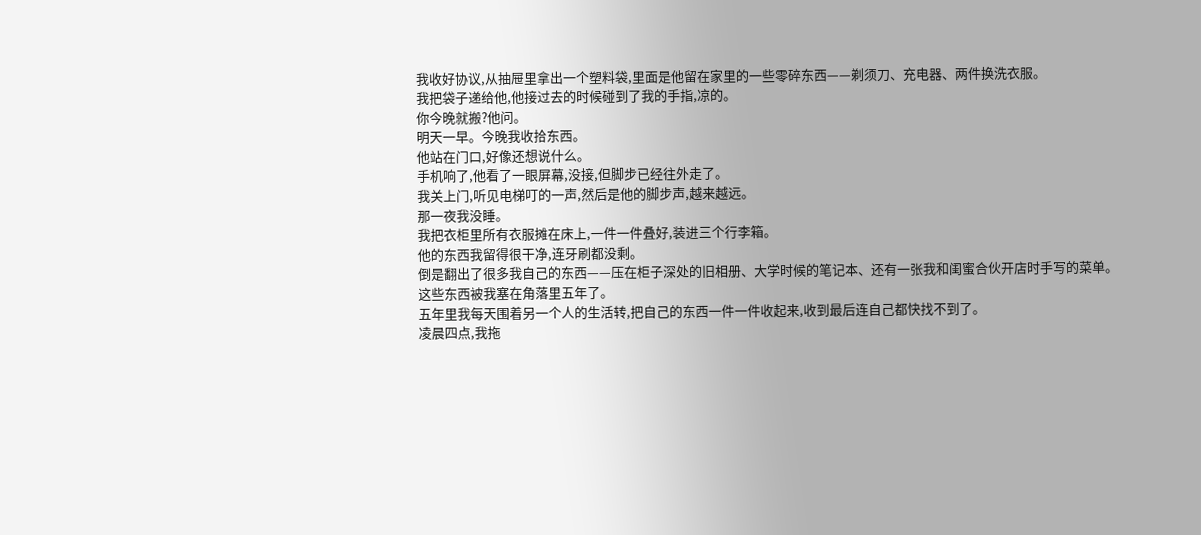我收好协议,从抽屉里拿出一个塑料袋,里面是他留在家里的一些零碎东西——剃须刀、充电器、两件换洗衣服。
我把袋子递给他,他接过去的时候碰到了我的手指,凉的。
你今晚就搬?他问。
明天一早。今晚我收拾东西。
他站在门口,好像还想说什么。
手机响了,他看了一眼屏幕,没接,但脚步已经往外走了。
我关上门,听见电梯叮的一声,然后是他的脚步声,越来越远。
那一夜我没睡。
我把衣柜里所有衣服摊在床上,一件一件叠好,装进三个行李箱。
他的东西我留得很干净,连牙刷都没剩。
倒是翻出了很多我自己的东西——压在柜子深处的旧相册、大学时候的笔记本、还有一张我和闺蜜合伙开店时手写的菜单。
这些东西被我塞在角落里五年了。
五年里我每天围着另一个人的生活转,把自己的东西一件一件收起来,收到最后连自己都快找不到了。
凌晨四点,我拖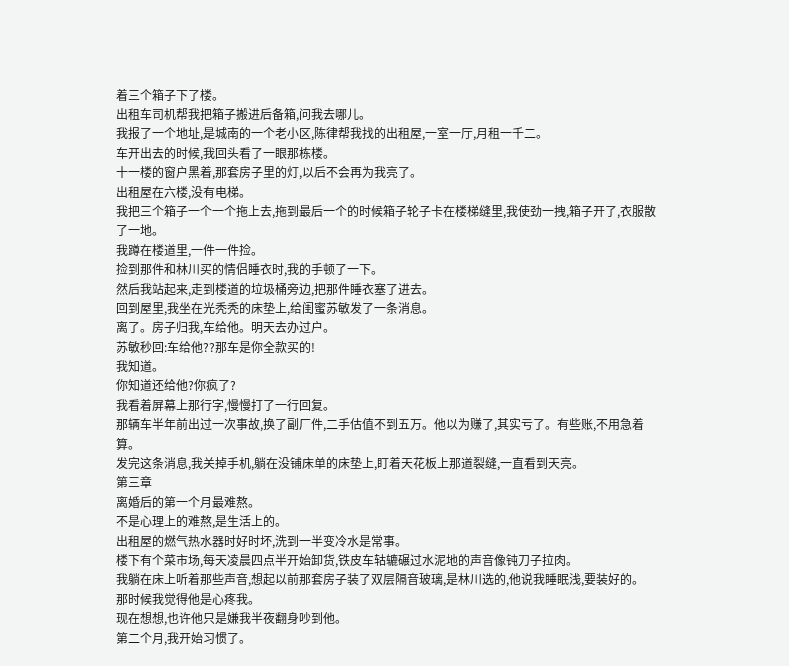着三个箱子下了楼。
出租车司机帮我把箱子搬进后备箱,问我去哪儿。
我报了一个地址,是城南的一个老小区,陈律帮我找的出租屋,一室一厅,月租一千二。
车开出去的时候,我回头看了一眼那栋楼。
十一楼的窗户黑着,那套房子里的灯,以后不会再为我亮了。
出租屋在六楼,没有电梯。
我把三个箱子一个一个拖上去,拖到最后一个的时候箱子轮子卡在楼梯缝里,我使劲一拽,箱子开了,衣服散了一地。
我蹲在楼道里,一件一件捡。
捡到那件和林川买的情侣睡衣时,我的手顿了一下。
然后我站起来,走到楼道的垃圾桶旁边,把那件睡衣塞了进去。
回到屋里,我坐在光秃秃的床垫上,给闺蜜苏敏发了一条消息。
离了。房子归我,车给他。明天去办过户。
苏敏秒回:车给他??那车是你全款买的!
我知道。
你知道还给他?你疯了?
我看着屏幕上那行字,慢慢打了一行回复。
那辆车半年前出过一次事故,换了副厂件,二手估值不到五万。他以为赚了,其实亏了。有些账,不用急着算。
发完这条消息,我关掉手机,躺在没铺床单的床垫上,盯着天花板上那道裂缝,一直看到天亮。
第三章
离婚后的第一个月最难熬。
不是心理上的难熬,是生活上的。
出租屋的燃气热水器时好时坏,洗到一半变冷水是常事。
楼下有个菜市场,每天凌晨四点半开始卸货,铁皮车轱辘碾过水泥地的声音像钝刀子拉肉。
我躺在床上听着那些声音,想起以前那套房子装了双层隔音玻璃,是林川选的,他说我睡眠浅,要装好的。
那时候我觉得他是心疼我。
现在想想,也许他只是嫌我半夜翻身吵到他。
第二个月,我开始习惯了。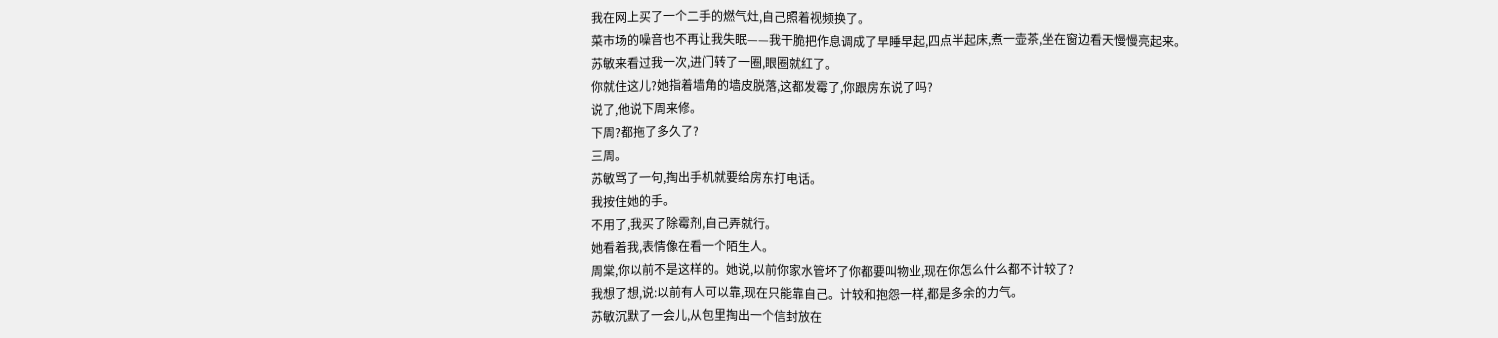我在网上买了一个二手的燃气灶,自己照着视频换了。
菜市场的噪音也不再让我失眠——我干脆把作息调成了早睡早起,四点半起床,煮一壶茶,坐在窗边看天慢慢亮起来。
苏敏来看过我一次,进门转了一圈,眼圈就红了。
你就住这儿?她指着墙角的墙皮脱落,这都发霉了,你跟房东说了吗?
说了,他说下周来修。
下周?都拖了多久了?
三周。
苏敏骂了一句,掏出手机就要给房东打电话。
我按住她的手。
不用了,我买了除霉剂,自己弄就行。
她看着我,表情像在看一个陌生人。
周棠,你以前不是这样的。她说,以前你家水管坏了你都要叫物业,现在你怎么什么都不计较了?
我想了想,说:以前有人可以靠,现在只能靠自己。计较和抱怨一样,都是多余的力气。
苏敏沉默了一会儿,从包里掏出一个信封放在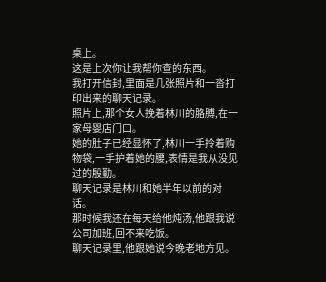桌上。
这是上次你让我帮你查的东西。
我打开信封,里面是几张照片和一沓打印出来的聊天记录。
照片上,那个女人挽着林川的胳膊,在一家母婴店门口。
她的肚子已经显怀了,林川一手拎着购物袋,一手护着她的腰,表情是我从没见过的殷勤。
聊天记录是林川和她半年以前的对话。
那时候我还在每天给他炖汤,他跟我说公司加班,回不来吃饭。
聊天记录里,他跟她说今晚老地方见。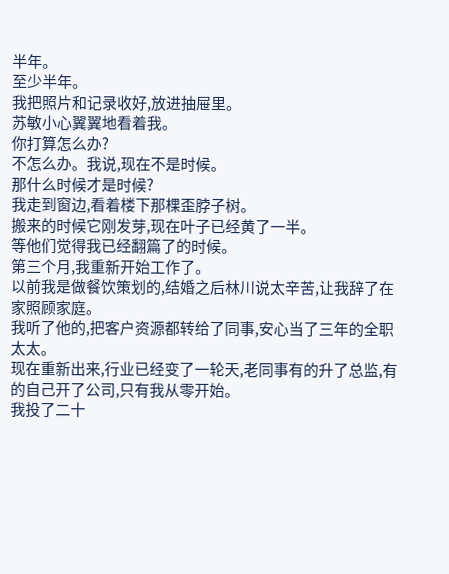半年。
至少半年。
我把照片和记录收好,放进抽屉里。
苏敏小心翼翼地看着我。
你打算怎么办?
不怎么办。我说,现在不是时候。
那什么时候才是时候?
我走到窗边,看着楼下那棵歪脖子树。
搬来的时候它刚发芽,现在叶子已经黄了一半。
等他们觉得我已经翻篇了的时候。
第三个月,我重新开始工作了。
以前我是做餐饮策划的,结婚之后林川说太辛苦,让我辞了在家照顾家庭。
我听了他的,把客户资源都转给了同事,安心当了三年的全职太太。
现在重新出来,行业已经变了一轮天,老同事有的升了总监,有的自己开了公司,只有我从零开始。
我投了二十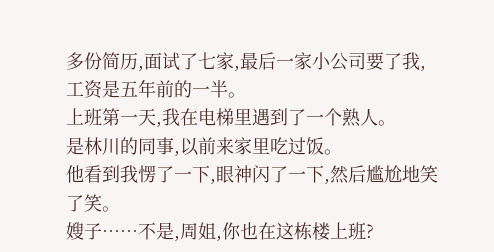多份简历,面试了七家,最后一家小公司要了我,工资是五年前的一半。
上班第一天,我在电梯里遇到了一个熟人。
是林川的同事,以前来家里吃过饭。
他看到我愣了一下,眼神闪了一下,然后尴尬地笑了笑。
嫂子……不是,周姐,你也在这栋楼上班?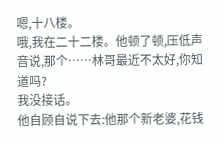嗯,十八楼。
哦,我在二十二楼。他顿了顿,压低声音说,那个……林哥最近不太好,你知道吗?
我没接话。
他自顾自说下去:他那个新老婆,花钱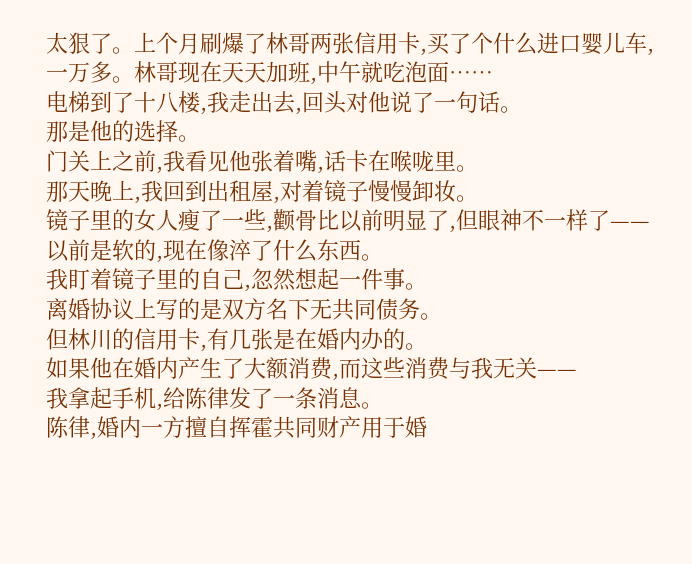太狠了。上个月刷爆了林哥两张信用卡,买了个什么进口婴儿车,一万多。林哥现在天天加班,中午就吃泡面……
电梯到了十八楼,我走出去,回头对他说了一句话。
那是他的选择。
门关上之前,我看见他张着嘴,话卡在喉咙里。
那天晚上,我回到出租屋,对着镜子慢慢卸妆。
镜子里的女人瘦了一些,颧骨比以前明显了,但眼神不一样了——以前是软的,现在像淬了什么东西。
我盯着镜子里的自己,忽然想起一件事。
离婚协议上写的是双方名下无共同债务。
但林川的信用卡,有几张是在婚内办的。
如果他在婚内产生了大额消费,而这些消费与我无关——
我拿起手机,给陈律发了一条消息。
陈律,婚内一方擅自挥霍共同财产用于婚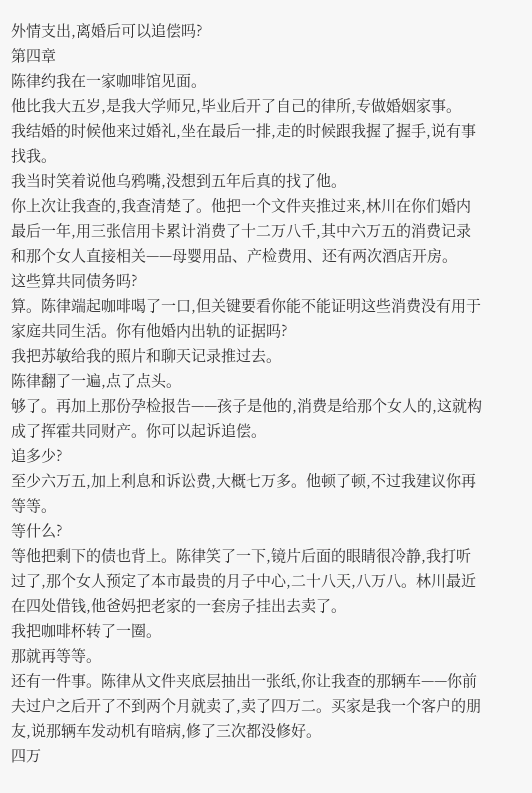外情支出,离婚后可以追偿吗?
第四章
陈律约我在一家咖啡馆见面。
他比我大五岁,是我大学师兄,毕业后开了自己的律所,专做婚姻家事。
我结婚的时候他来过婚礼,坐在最后一排,走的时候跟我握了握手,说有事找我。
我当时笑着说他乌鸦嘴,没想到五年后真的找了他。
你上次让我查的,我查清楚了。他把一个文件夹推过来,林川在你们婚内最后一年,用三张信用卡累计消费了十二万八千,其中六万五的消费记录和那个女人直接相关——母婴用品、产检费用、还有两次酒店开房。
这些算共同债务吗?
算。陈律端起咖啡喝了一口,但关键要看你能不能证明这些消费没有用于家庭共同生活。你有他婚内出轨的证据吗?
我把苏敏给我的照片和聊天记录推过去。
陈律翻了一遍,点了点头。
够了。再加上那份孕检报告——孩子是他的,消费是给那个女人的,这就构成了挥霍共同财产。你可以起诉追偿。
追多少?
至少六万五,加上利息和诉讼费,大概七万多。他顿了顿,不过我建议你再等等。
等什么?
等他把剩下的债也背上。陈律笑了一下,镜片后面的眼睛很冷静,我打听过了,那个女人预定了本市最贵的月子中心,二十八天,八万八。林川最近在四处借钱,他爸妈把老家的一套房子挂出去卖了。
我把咖啡杯转了一圈。
那就再等等。
还有一件事。陈律从文件夹底层抽出一张纸,你让我查的那辆车——你前夫过户之后开了不到两个月就卖了,卖了四万二。买家是我一个客户的朋友,说那辆车发动机有暗病,修了三次都没修好。
四万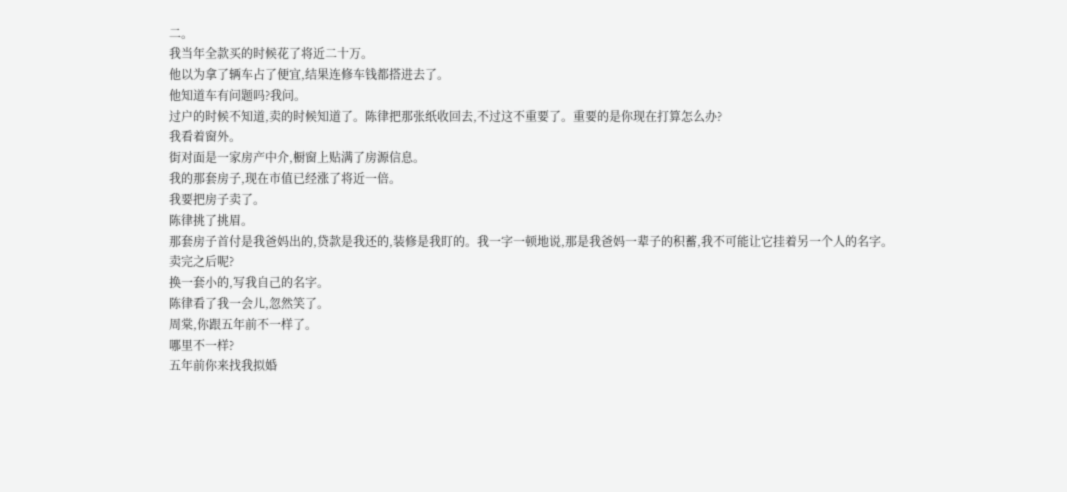二。
我当年全款买的时候花了将近二十万。
他以为拿了辆车占了便宜,结果连修车钱都搭进去了。
他知道车有问题吗?我问。
过户的时候不知道,卖的时候知道了。陈律把那张纸收回去,不过这不重要了。重要的是你现在打算怎么办?
我看着窗外。
街对面是一家房产中介,橱窗上贴满了房源信息。
我的那套房子,现在市值已经涨了将近一倍。
我要把房子卖了。
陈律挑了挑眉。
那套房子首付是我爸妈出的,贷款是我还的,装修是我盯的。我一字一顿地说,那是我爸妈一辈子的积蓄,我不可能让它挂着另一个人的名字。
卖完之后呢?
换一套小的,写我自己的名字。
陈律看了我一会儿,忽然笑了。
周棠,你跟五年前不一样了。
哪里不一样?
五年前你来找我拟婚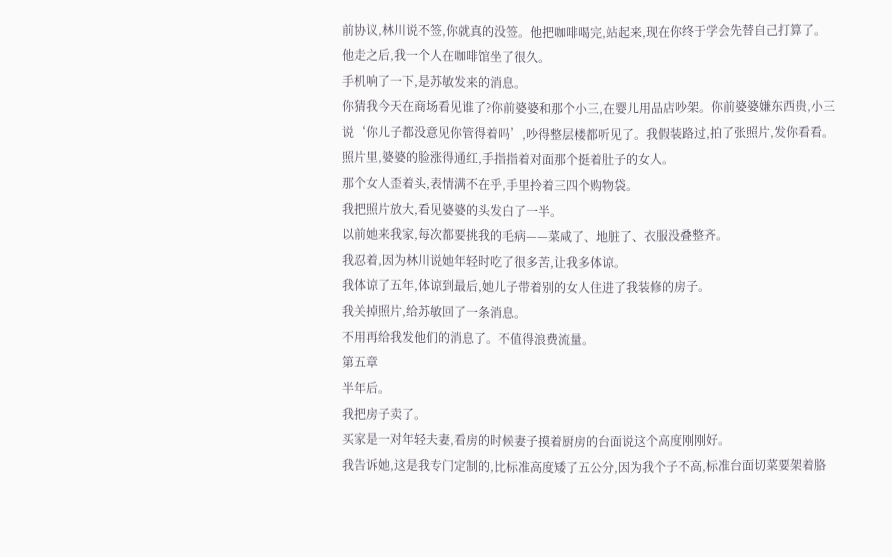前协议,林川说不签,你就真的没签。他把咖啡喝完,站起来,现在你终于学会先替自己打算了。
他走之后,我一个人在咖啡馆坐了很久。
手机响了一下,是苏敏发来的消息。
你猜我今天在商场看见谁了?你前婆婆和那个小三,在婴儿用品店吵架。你前婆婆嫌东西贵,小三说‘你儿子都没意见你管得着吗’,吵得整层楼都听见了。我假装路过,拍了张照片,发你看看。
照片里,婆婆的脸涨得通红,手指指着对面那个挺着肚子的女人。
那个女人歪着头,表情满不在乎,手里拎着三四个购物袋。
我把照片放大,看见婆婆的头发白了一半。
以前她来我家,每次都要挑我的毛病——菜咸了、地脏了、衣服没叠整齐。
我忍着,因为林川说她年轻时吃了很多苦,让我多体谅。
我体谅了五年,体谅到最后,她儿子带着别的女人住进了我装修的房子。
我关掉照片,给苏敏回了一条消息。
不用再给我发他们的消息了。不值得浪费流量。
第五章
半年后。
我把房子卖了。
买家是一对年轻夫妻,看房的时候妻子摸着厨房的台面说这个高度刚刚好。
我告诉她,这是我专门定制的,比标准高度矮了五公分,因为我个子不高,标准台面切菜要架着胳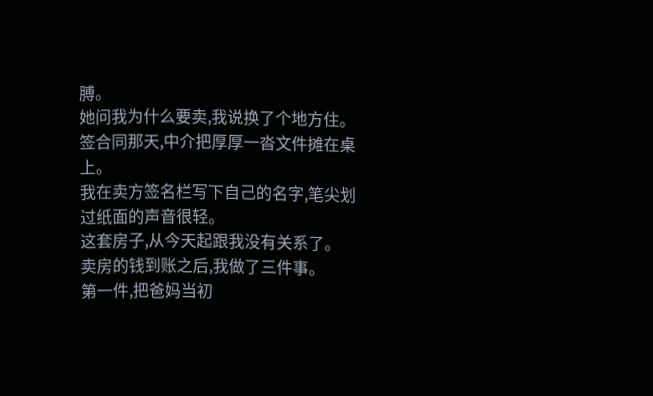膊。
她问我为什么要卖,我说换了个地方住。
签合同那天,中介把厚厚一沓文件摊在桌上。
我在卖方签名栏写下自己的名字,笔尖划过纸面的声音很轻。
这套房子,从今天起跟我没有关系了。
卖房的钱到账之后,我做了三件事。
第一件,把爸妈当初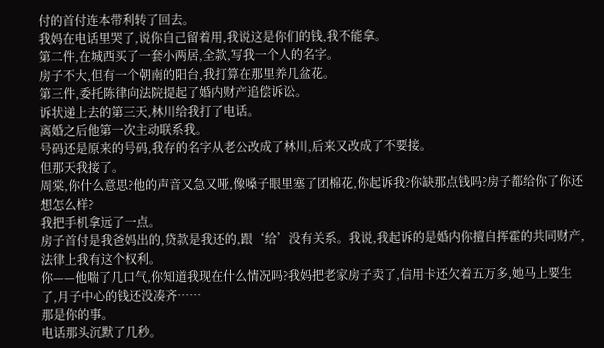付的首付连本带利转了回去。
我妈在电话里哭了,说你自己留着用,我说这是你们的钱,我不能拿。
第二件,在城西买了一套小两居,全款,写我一个人的名字。
房子不大,但有一个朝南的阳台,我打算在那里养几盆花。
第三件,委托陈律向法院提起了婚内财产追偿诉讼。
诉状递上去的第三天,林川给我打了电话。
离婚之后他第一次主动联系我。
号码还是原来的号码,我存的名字从老公改成了林川,后来又改成了不要接。
但那天我接了。
周棠,你什么意思?他的声音又急又哑,像嗓子眼里塞了团棉花,你起诉我?你缺那点钱吗?房子都给你了你还想怎么样?
我把手机拿远了一点。
房子首付是我爸妈出的,贷款是我还的,跟‘给’没有关系。我说,我起诉的是婚内你擅自挥霍的共同财产,法律上我有这个权利。
你——他喘了几口气,你知道我现在什么情况吗?我妈把老家房子卖了,信用卡还欠着五万多,她马上要生了,月子中心的钱还没凑齐……
那是你的事。
电话那头沉默了几秒。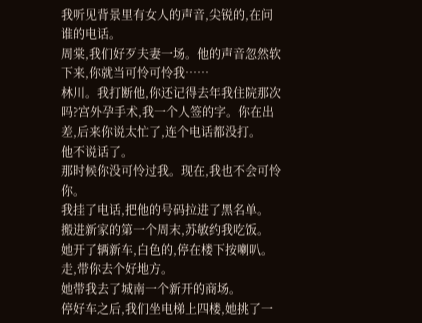我听见背景里有女人的声音,尖锐的,在问谁的电话。
周棠,我们好歹夫妻一场。他的声音忽然软下来,你就当可怜可怜我……
林川。我打断他,你还记得去年我住院那次吗?宫外孕手术,我一个人签的字。你在出差,后来你说太忙了,连个电话都没打。
他不说话了。
那时候你没可怜过我。现在,我也不会可怜你。
我挂了电话,把他的号码拉进了黑名单。
搬进新家的第一个周末,苏敏约我吃饭。
她开了辆新车,白色的,停在楼下按喇叭。
走,带你去个好地方。
她带我去了城南一个新开的商场。
停好车之后,我们坐电梯上四楼,她挑了一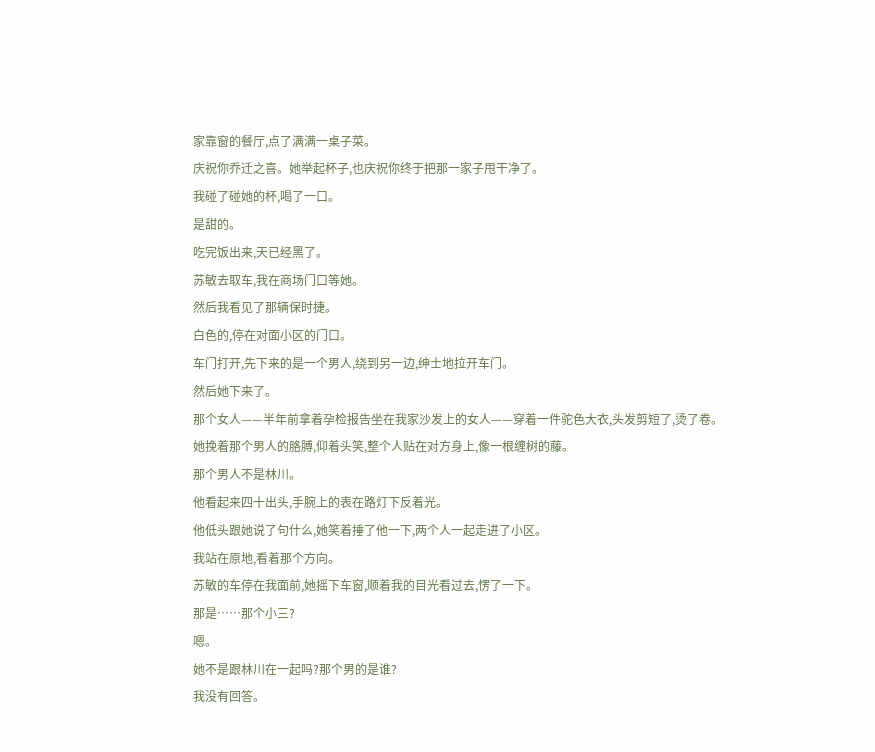家靠窗的餐厅,点了满满一桌子菜。
庆祝你乔迁之喜。她举起杯子,也庆祝你终于把那一家子甩干净了。
我碰了碰她的杯,喝了一口。
是甜的。
吃完饭出来,天已经黑了。
苏敏去取车,我在商场门口等她。
然后我看见了那辆保时捷。
白色的,停在对面小区的门口。
车门打开,先下来的是一个男人,绕到另一边,绅士地拉开车门。
然后她下来了。
那个女人——半年前拿着孕检报告坐在我家沙发上的女人——穿着一件驼色大衣,头发剪短了,烫了卷。
她挽着那个男人的胳膊,仰着头笑,整个人贴在对方身上,像一根缠树的藤。
那个男人不是林川。
他看起来四十出头,手腕上的表在路灯下反着光。
他低头跟她说了句什么,她笑着捶了他一下,两个人一起走进了小区。
我站在原地,看着那个方向。
苏敏的车停在我面前,她摇下车窗,顺着我的目光看过去,愣了一下。
那是……那个小三?
嗯。
她不是跟林川在一起吗?那个男的是谁?
我没有回答。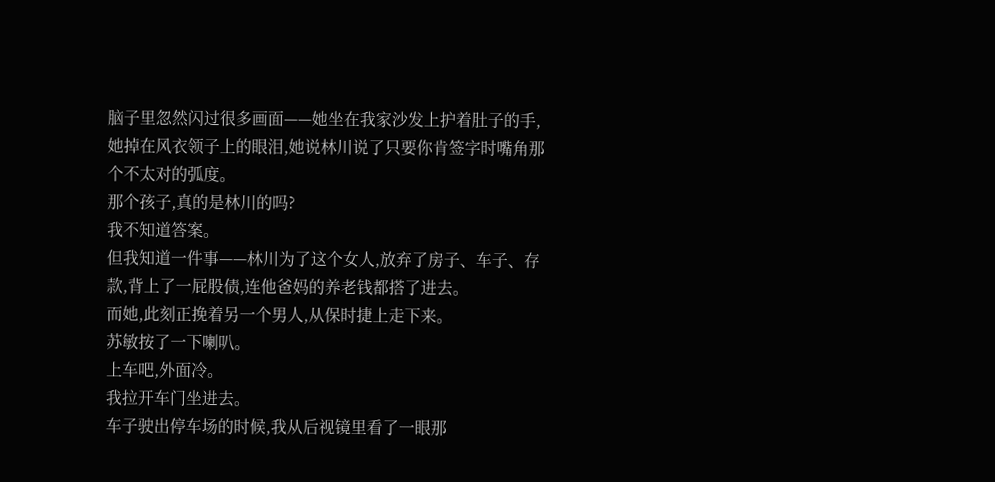脑子里忽然闪过很多画面——她坐在我家沙发上护着肚子的手,她掉在风衣领子上的眼泪,她说林川说了只要你肯签字时嘴角那个不太对的弧度。
那个孩子,真的是林川的吗?
我不知道答案。
但我知道一件事——林川为了这个女人,放弃了房子、车子、存款,背上了一屁股债,连他爸妈的养老钱都搭了进去。
而她,此刻正挽着另一个男人,从保时捷上走下来。
苏敏按了一下喇叭。
上车吧,外面冷。
我拉开车门坐进去。
车子驶出停车场的时候,我从后视镜里看了一眼那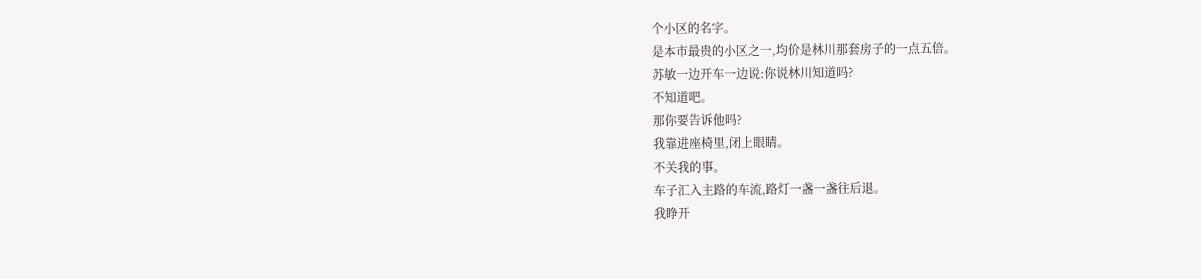个小区的名字。
是本市最贵的小区之一,均价是林川那套房子的一点五倍。
苏敏一边开车一边说:你说林川知道吗?
不知道吧。
那你要告诉他吗?
我靠进座椅里,闭上眼睛。
不关我的事。
车子汇入主路的车流,路灯一盏一盏往后退。
我睁开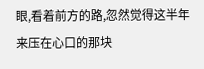眼,看着前方的路,忽然觉得这半年来压在心口的那块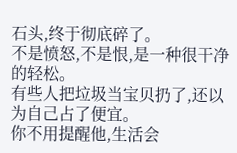石头,终于彻底碎了。
不是愤怒,不是恨,是一种很干净的轻松。
有些人把垃圾当宝贝扔了,还以为自己占了便宜。
你不用提醒他,生活会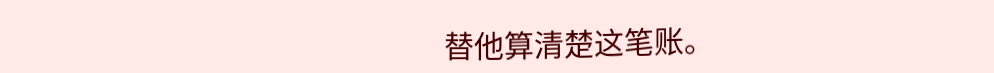替他算清楚这笔账。